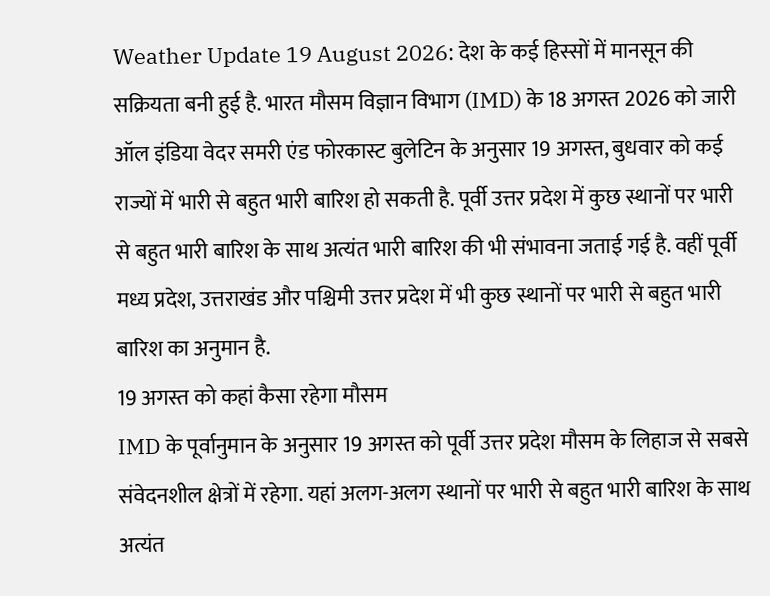Weather Update 19 August 2026: देश के कई हिस्सों में मानसून की सक्रियता बनी हुई है. भारत मौसम विज्ञान विभाग (IMD) के 18 अगस्त 2026 को जारी ऑल इंडिया वेदर समरी एंड फोरकास्ट बुलेटिन के अनुसार 19 अगस्त, बुधवार को कई राज्यों में भारी से बहुत भारी बारिश हो सकती है. पूर्वी उत्तर प्रदेश में कुछ स्थानों पर भारी से बहुत भारी बारिश के साथ अत्यंत भारी बारिश की भी संभावना जताई गई है. वहीं पूर्वी मध्य प्रदेश, उत्तराखंड और पश्चिमी उत्तर प्रदेश में भी कुछ स्थानों पर भारी से बहुत भारी बारिश का अनुमान है.
19 अगस्त को कहां कैसा रहेगा मौसम
IMD के पूर्वानुमान के अनुसार 19 अगस्त को पूर्वी उत्तर प्रदेश मौसम के लिहाज से सबसे संवेदनशील क्षेत्रों में रहेगा. यहां अलग-अलग स्थानों पर भारी से बहुत भारी बारिश के साथ अत्यंत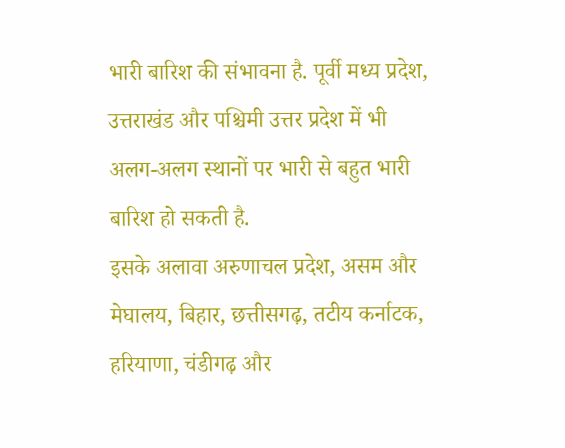भारी बारिश की संभावना है. पूर्वी मध्य प्रदेश, उत्तराखंड और पश्चिमी उत्तर प्रदेश में भी अलग-अलग स्थानों पर भारी से बहुत भारी बारिश हो सकती है.
इसके अलावा अरुणाचल प्रदेश, असम और मेघालय, बिहार, छत्तीसगढ़, तटीय कर्नाटक, हरियाणा, चंडीगढ़ और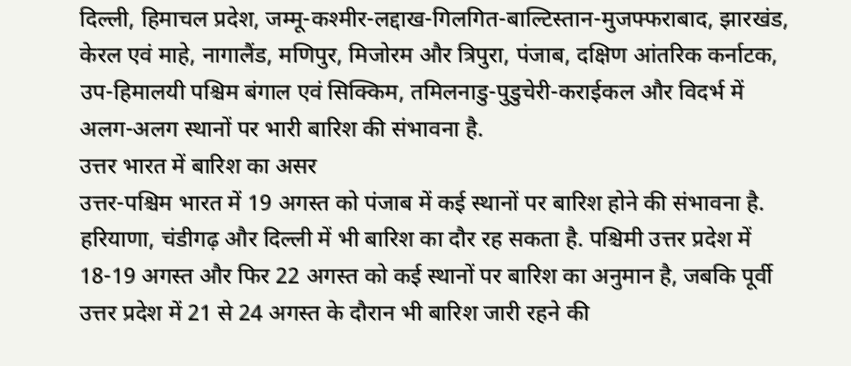दिल्ली, हिमाचल प्रदेश, जम्मू-कश्मीर-लद्दाख-गिलगित-बाल्टिस्तान-मुजफ्फराबाद, झारखंड, केरल एवं माहे, नागालैंड, मणिपुर, मिजोरम और त्रिपुरा, पंजाब, दक्षिण आंतरिक कर्नाटक, उप-हिमालयी पश्चिम बंगाल एवं सिक्किम, तमिलनाडु-पुडुचेरी-कराईकल और विदर्भ में अलग-अलग स्थानों पर भारी बारिश की संभावना है.
उत्तर भारत में बारिश का असर
उत्तर-पश्चिम भारत में 19 अगस्त को पंजाब में कई स्थानों पर बारिश होने की संभावना है. हरियाणा, चंडीगढ़ और दिल्ली में भी बारिश का दौर रह सकता है. पश्चिमी उत्तर प्रदेश में 18-19 अगस्त और फिर 22 अगस्त को कई स्थानों पर बारिश का अनुमान है, जबकि पूर्वी उत्तर प्रदेश में 21 से 24 अगस्त के दौरान भी बारिश जारी रहने की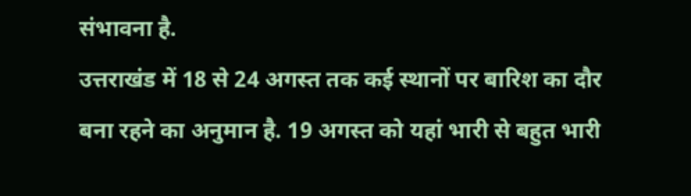संभावना है.
उत्तराखंड में 18 से 24 अगस्त तक कई स्थानों पर बारिश का दौर बना रहने का अनुमान है. 19 अगस्त को यहां भारी से बहुत भारी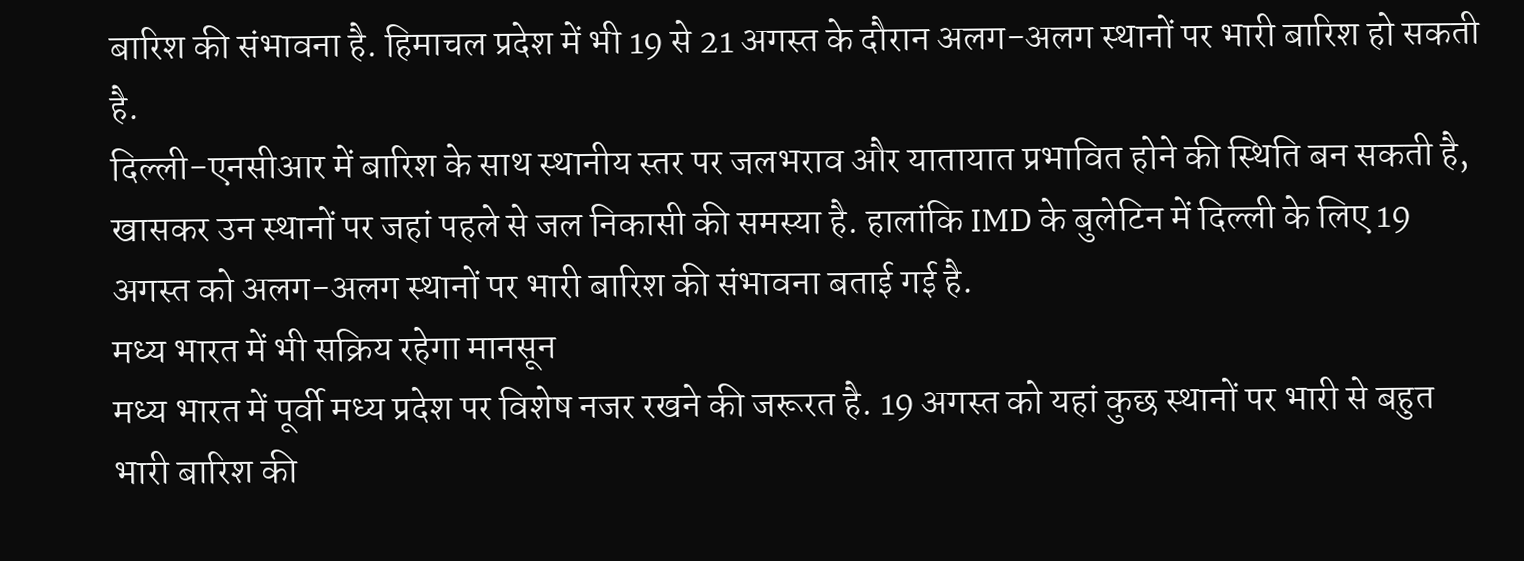बारिश की संभावना है. हिमाचल प्रदेश में भी 19 से 21 अगस्त के दौरान अलग-अलग स्थानों पर भारी बारिश हो सकती है.
दिल्ली-एनसीआर में बारिश के साथ स्थानीय स्तर पर जलभराव और यातायात प्रभावित होने की स्थिति बन सकती है, खासकर उन स्थानों पर जहां पहले से जल निकासी की समस्या है. हालांकि IMD के बुलेटिन में दिल्ली के लिए 19 अगस्त को अलग-अलग स्थानों पर भारी बारिश की संभावना बताई गई है.
मध्य भारत में भी सक्रिय रहेगा मानसून
मध्य भारत में पूर्वी मध्य प्रदेश पर विशेष नजर रखने की जरूरत है. 19 अगस्त को यहां कुछ स्थानों पर भारी से बहुत भारी बारिश की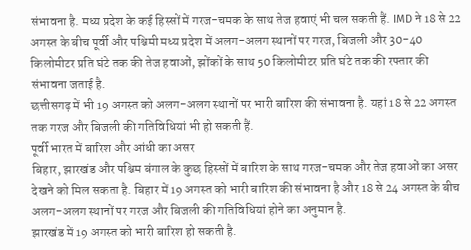संभावना है. मध्य प्रदेश के कई हिस्सों में गरज-चमक के साथ तेज हवाएं भी चल सकती हैं. IMD ने 18 से 22 अगस्त के बीच पूर्वी और पश्चिमी मध्य प्रदेश में अलग-अलग स्थानों पर गरज, बिजली और 30-40 किलोमीटर प्रति घंटे तक की तेज हवाओं, झोंकों के साथ 50 किलोमीटर प्रति घंटे तक की रफ्तार की संभावना जताई है.
छत्तीसगढ़ में भी 19 अगस्त को अलग-अलग स्थानों पर भारी बारिश की संभावना है. यहां 18 से 22 अगस्त तक गरज और बिजली की गतिविधियां भी हो सकती हैं.
पूर्वी भारत में बारिश और आंधी का असर
बिहार, झारखंड और पश्चिम बंगाल के कुछ हिस्सों में बारिश के साथ गरज-चमक और तेज हवाओं का असर देखने को मिल सकता है. बिहार में 19 अगस्त को भारी बारिश की संभावना है और 18 से 24 अगस्त के बीच अलग-अलग स्थानों पर गरज और बिजली की गतिविधियां होने का अनुमान है.
झारखंड में 19 अगस्त को भारी बारिश हो सकती है.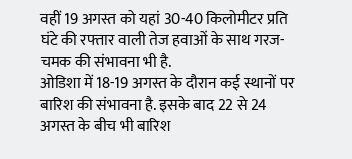वहीं 19 अगस्त को यहां 30-40 किलोमीटर प्रति घंटे की रफ्तार वाली तेज हवाओं के साथ गरज-चमक की संभावना भी है.
ओडिशा में 18-19 अगस्त के दौरान कई स्थानों पर बारिश की संभावना है. इसके बाद 22 से 24 अगस्त के बीच भी बारिश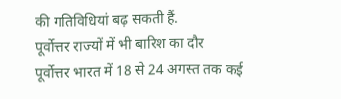की गतिविधियां बढ़ सकती हैं.
पूर्वोत्तर राज्यों में भी बारिश का दौर
पूर्वोत्तर भारत में 18 से 24 अगस्त तक कई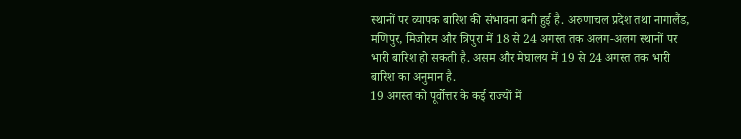स्थानों पर व्यापक बारिश की संभावना बनी हुई है. अरुणाचल प्रदेश तथा नागालैंड, मणिपुर, मिजोरम और त्रिपुरा में 18 से 24 अगस्त तक अलग-अलग स्थानों पर भारी बारिश हो सकती है. असम और मेघालय में 19 से 24 अगस्त तक भारी बारिश का अनुमान है.
19 अगस्त को पूर्वोत्तर के कई राज्यों में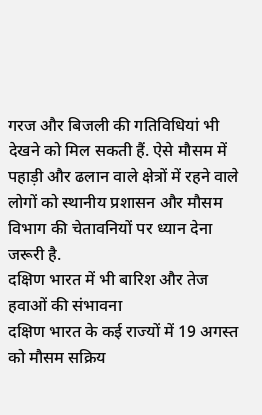गरज और बिजली की गतिविधियां भी देखने को मिल सकती हैं. ऐसे मौसम में पहाड़ी और ढलान वाले क्षेत्रों में रहने वाले लोगों को स्थानीय प्रशासन और मौसम विभाग की चेतावनियों पर ध्यान देना जरूरी है.
दक्षिण भारत में भी बारिश और तेज हवाओं की संभावना
दक्षिण भारत के कई राज्यों में 19 अगस्त को मौसम सक्रिय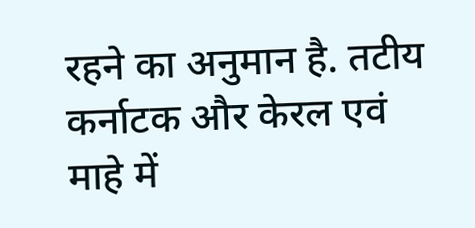रहने का अनुमान है. तटीय कर्नाटक और केरल एवं माहे में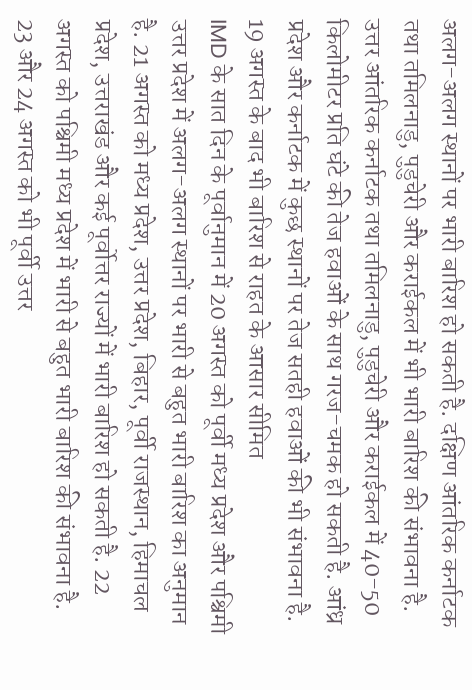अलग-अलग स्थानों पर भारी बारिश हो सकती है. दक्षिण आंतरिक कर्नाटक तथा तमिलनाडु, पुडुचेरी और कराईकल में भी भारी बारिश की संभावना है.
उत्तर आंतरिक कर्नाटक तथा तमिलनाडु, पुडुचेरी और कराईकल में 40-50 किलोमीटर प्रति घंटे की तेज हवाओं के साथ गरज-चमक हो सकती है. आंध्र प्रदेश और कर्नाटक में कुछ स्थानों पर तेज सतही हवाओं की भी संभावना है.
19 अगस्त के बाद भी बारिश से राहत के आसार सीमित
IMD के सात दिन के पूर्वानुमान में 20 अगस्त को पूर्वी मध्य प्रदेश और पश्चिमी उत्तर प्रदेश में अलग-अलग स्थानों पर भारी से बहुत भारी बारिश का अनुमान है. 21 अगस्त को मध्य प्रदेश, उत्तर प्रदेश, बिहार, पूर्वी राजस्थान, हिमाचल प्रदेश, उत्तराखंड और कई पूर्वोत्तर राज्यों में भारी बारिश हो सकती है. 22 अगस्त को पश्चिमी मध्य प्रदेश में भारी से बहुत भारी बारिश की संभावना है.
23 और 24 अगस्त को भी पूर्वी उत्तर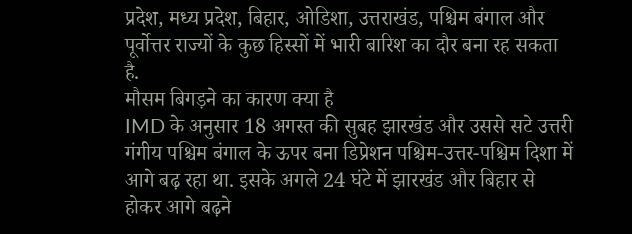प्रदेश, मध्य प्रदेश, बिहार, ओडिशा, उत्तराखंड, पश्चिम बंगाल और पूर्वोत्तर राज्यों के कुछ हिस्सों में भारी बारिश का दौर बना रह सकता है.
मौसम बिगड़ने का कारण क्या है
IMD के अनुसार 18 अगस्त की सुबह झारखंड और उससे सटे उत्तरी गंगीय पश्चिम बंगाल के ऊपर बना डिप्रेशन पश्चिम-उत्तर-पश्चिम दिशा में आगे बढ़ रहा था. इसके अगले 24 घंटे में झारखंड और बिहार से होकर आगे बढ़ने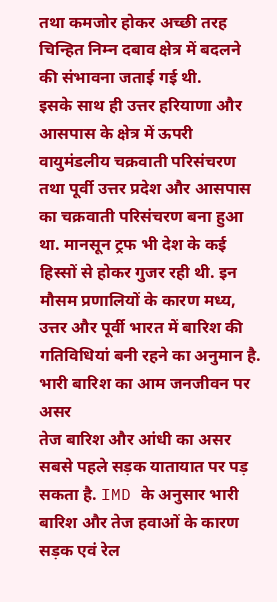तथा कमजोर होकर अच्छी तरह चिन्हित निम्न दबाव क्षेत्र में बदलने की संभावना जताई गई थी.
इसके साथ ही उत्तर हरियाणा और आसपास के क्षेत्र में ऊपरी वायुमंडलीय चक्रवाती परिसंचरण तथा पूर्वी उत्तर प्रदेश और आसपास का चक्रवाती परिसंचरण बना हुआ था. मानसून ट्रफ भी देश के कई हिस्सों से होकर गुजर रही थी. इन मौसम प्रणालियों के कारण मध्य, उत्तर और पूर्वी भारत में बारिश की गतिविधियां बनी रहने का अनुमान है.
भारी बारिश का आम जनजीवन पर असर
तेज बारिश और आंधी का असर सबसे पहले सड़क यातायात पर पड़ सकता है. IMD के अनुसार भारी बारिश और तेज हवाओं के कारण सड़क एवं रेल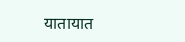यातायात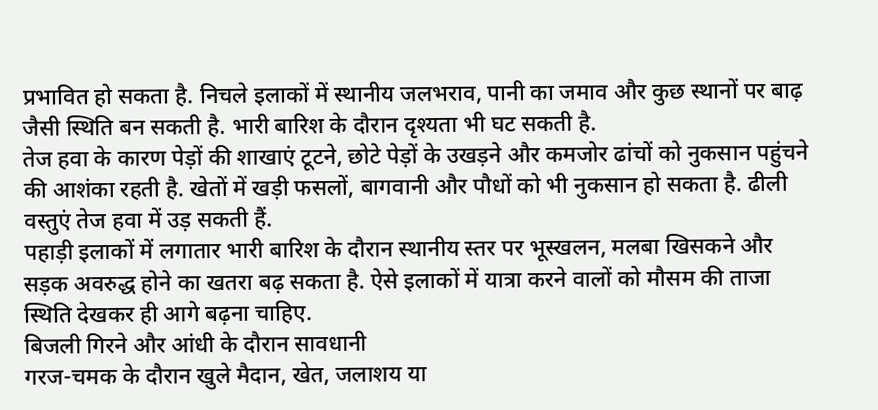प्रभावित हो सकता है. निचले इलाकों में स्थानीय जलभराव, पानी का जमाव और कुछ स्थानों पर बाढ़ जैसी स्थिति बन सकती है. भारी बारिश के दौरान दृश्यता भी घट सकती है.
तेज हवा के कारण पेड़ों की शाखाएं टूटने, छोटे पेड़ों के उखड़ने और कमजोर ढांचों को नुकसान पहुंचने की आशंका रहती है. खेतों में खड़ी फसलों, बागवानी और पौधों को भी नुकसान हो सकता है. ढीली वस्तुएं तेज हवा में उड़ सकती हैं.
पहाड़ी इलाकों में लगातार भारी बारिश के दौरान स्थानीय स्तर पर भूस्खलन, मलबा खिसकने और सड़क अवरुद्ध होने का खतरा बढ़ सकता है. ऐसे इलाकों में यात्रा करने वालों को मौसम की ताजा स्थिति देखकर ही आगे बढ़ना चाहिए.
बिजली गिरने और आंधी के दौरान सावधानी
गरज-चमक के दौरान खुले मैदान, खेत, जलाशय या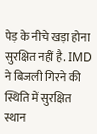पेड़ के नीचे खड़ा होना सुरक्षित नहीं है. IMD ने बिजली गिरने की स्थिति में सुरक्षित स्थान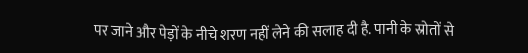पर जाने और पेड़ों के नीचे शरण नहीं लेने की सलाह दी है. पानी के स्रोतों से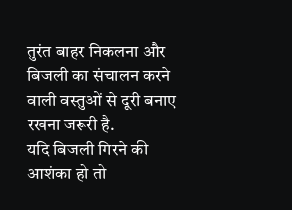तुरंत बाहर निकलना और बिजली का संचालन करने वाली वस्तुओं से दूरी बनाए रखना जरूरी है.
यदि बिजली गिरने की आशंका हो तो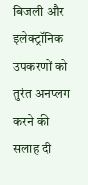बिजली और इलेक्ट्रॉनिक उपकरणों को तुरंत अनप्लग करने की सलाह दी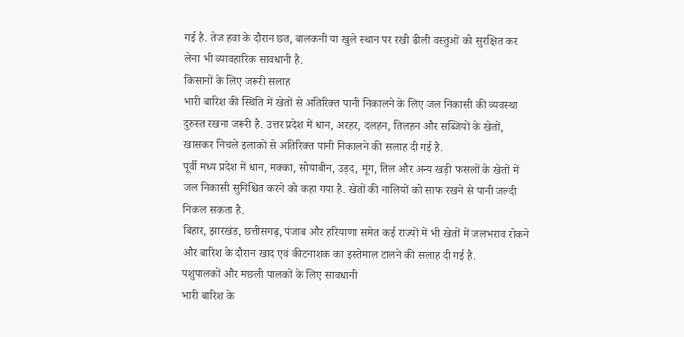गई है. तेज हवा के दौरान छत, बालकनी या खुले स्थान पर रखी ढीली वस्तुओं को सुरक्षित कर लेना भी व्यावहारिक सावधानी है.
किसानों के लिए जरूरी सलाह
भारी बारिश की स्थिति में खेतों से अतिरिक्त पानी निकालने के लिए जल निकासी की व्यवस्था दुरुस्त रखना जरूरी है. उत्तर प्रदेश में धान, अरहर, दलहन, तिलहन और सब्जियों के खेतों, खासकर निचले इलाकों से अतिरिक्त पानी निकालने की सलाह दी गई है.
पूर्वी मध्य प्रदेश में धान, मक्का, सोयाबीन, उड़द, मूंग, तिल और अन्य खड़ी फसलों के खेतों में जल निकासी सुनिश्चित करने को कहा गया है. खेतों की नालियों को साफ रखने से पानी जल्दी निकल सकता है.
बिहार, झारखंड, छत्तीसगढ़, पंजाब और हरियाणा समेत कई राज्यों में भी खेतों में जलभराव रोकने और बारिश के दौरान खाद एवं कीटनाशक का इस्तेमाल टालने की सलाह दी गई है.
पशुपालकों और मछली पालकों के लिए सावधानी
भारी बारिश के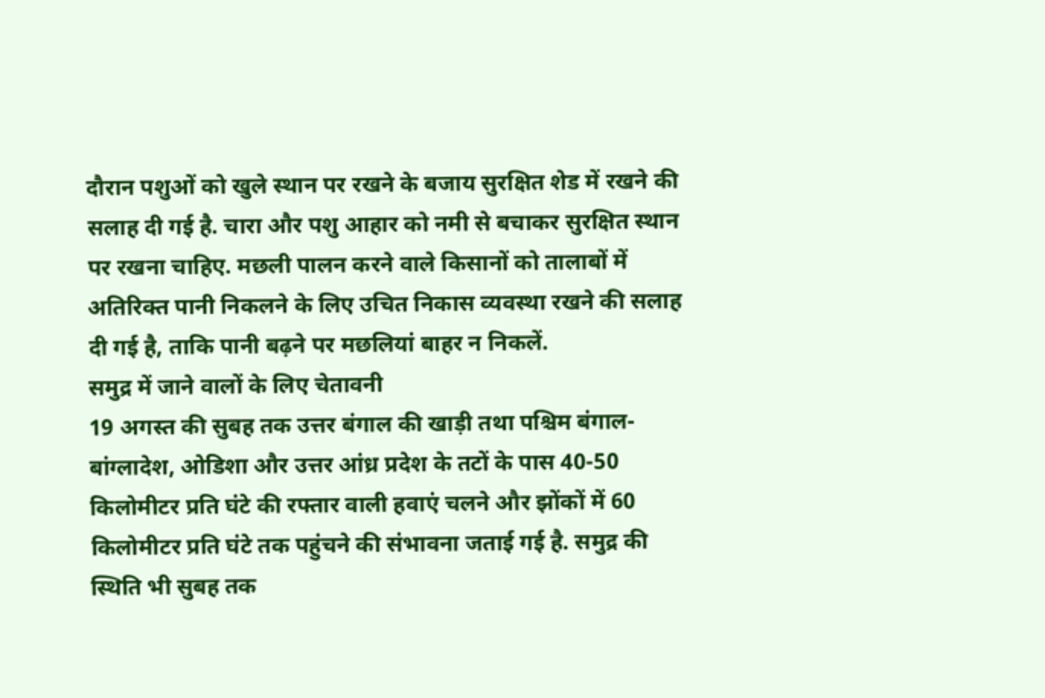दौरान पशुओं को खुले स्थान पर रखने के बजाय सुरक्षित शेड में रखने की सलाह दी गई है. चारा और पशु आहार को नमी से बचाकर सुरक्षित स्थान पर रखना चाहिए. मछली पालन करने वाले किसानों को तालाबों में अतिरिक्त पानी निकलने के लिए उचित निकास व्यवस्था रखने की सलाह दी गई है, ताकि पानी बढ़ने पर मछलियां बाहर न निकलें.
समुद्र में जाने वालों के लिए चेतावनी
19 अगस्त की सुबह तक उत्तर बंगाल की खाड़ी तथा पश्चिम बंगाल-बांग्लादेश, ओडिशा और उत्तर आंध्र प्रदेश के तटों के पास 40-50 किलोमीटर प्रति घंटे की रफ्तार वाली हवाएं चलने और झोंकों में 60 किलोमीटर प्रति घंटे तक पहुंचने की संभावना जताई गई है. समुद्र की स्थिति भी सुबह तक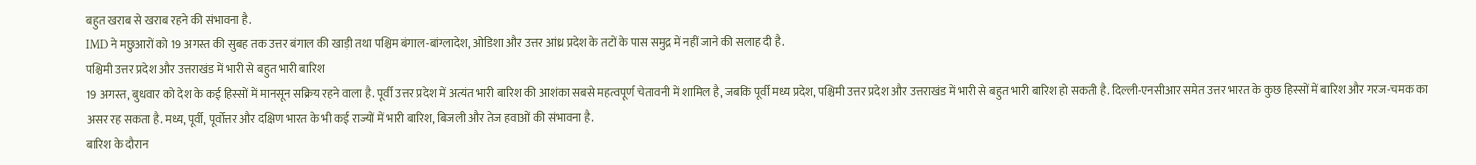बहुत खराब से खराब रहने की संभावना है.
IMD ने मछुआरों को 19 अगस्त की सुबह तक उत्तर बंगाल की खाड़ी तथा पश्चिम बंगाल-बांग्लादेश, ओडिशा और उत्तर आंध्र प्रदेश के तटों के पास समुद्र में नहीं जाने की सलाह दी है.
पश्चिमी उत्तर प्रदेश और उत्तराखंड में भारी से बहुत भारी बारिश
19 अगस्त, बुधवार को देश के कई हिस्सों में मानसून सक्रिय रहने वाला है. पूर्वी उत्तर प्रदेश में अत्यंत भारी बारिश की आशंका सबसे महत्वपूर्ण चेतावनी में शामिल है, जबकि पूर्वी मध्य प्रदेश, पश्चिमी उत्तर प्रदेश और उत्तराखंड में भारी से बहुत भारी बारिश हो सकती है. दिल्ली-एनसीआर समेत उत्तर भारत के कुछ हिस्सों में बारिश और गरज-चमक का असर रह सकता है. मध्य, पूर्वी, पूर्वोत्तर और दक्षिण भारत के भी कई राज्यों में भारी बारिश, बिजली और तेज हवाओं की संभावना है.
बारिश के दौरान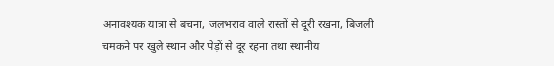अनावश्यक यात्रा से बचना, जलभराव वाले रास्तों से दूरी रखना, बिजली चमकने पर खुले स्थान और पेड़ों से दूर रहना तथा स्थानीय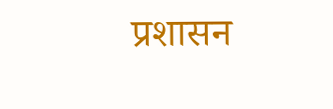प्रशासन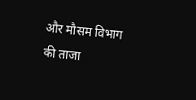और मौसम विभाग की ताजा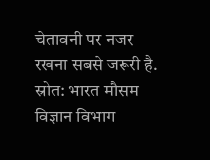चेतावनी पर नजर रखना सबसे जरूरी है.
स्रोत: भारत मौसम विज्ञान विभाग